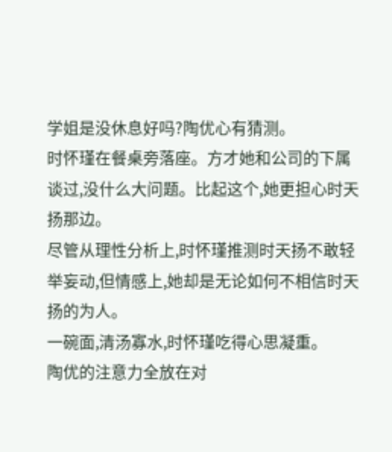学姐是没休息好吗?陶优心有猜测。
时怀瑾在餐桌旁落座。方才她和公司的下属谈过,没什么大问题。比起这个,她更担心时天扬那边。
尽管从理性分析上,时怀瑾推测时天扬不敢轻举妄动,但情感上,她却是无论如何不相信时天扬的为人。
一碗面,清汤寡水,时怀瑾吃得心思凝重。
陶优的注意力全放在对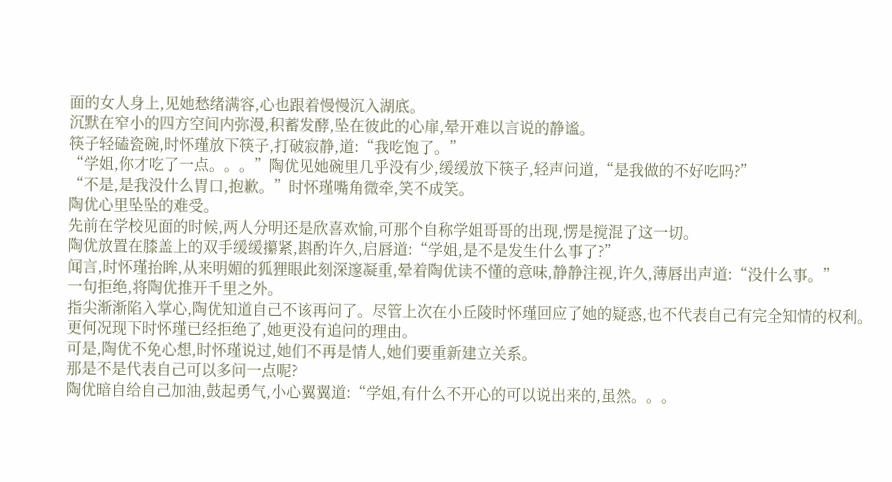面的女人身上,见她愁绪满容,心也跟着慢慢沉入湖底。
沉默在窄小的四方空间内弥漫,积蓄发酵,坠在彼此的心扉,晕开难以言说的静谧。
筷子轻磕瓷碗,时怀瑾放下筷子,打破寂静,道:“我吃饱了。”
“学姐,你才吃了一点。。。”陶优见她碗里几乎没有少,缓缓放下筷子,轻声问道,“是我做的不好吃吗?”
“不是,是我没什么胃口,抱歉。”时怀瑾嘴角微牵,笑不成笑。
陶优心里坠坠的难受。
先前在学校见面的时候,两人分明还是欣喜欢愉,可那个自称学姐哥哥的出现,愣是搅混了这一切。
陶优放置在膝盖上的双手缓缓攥紧,斟酌许久,启唇道:“学姐,是不是发生什么事了?”
闻言,时怀瑾抬眸,从来明媚的狐狸眼此刻深邃凝重,晕着陶优读不懂的意味,静静注视,许久,薄唇出声道:“没什么事。”
一句拒绝,将陶优推开千里之外。
指尖渐渐陷入掌心,陶优知道自己不该再问了。尽管上次在小丘陵时怀瑾回应了她的疑惑,也不代表自己有完全知情的权利。
更何况现下时怀瑾已经拒绝了,她更没有追问的理由。
可是,陶优不免心想,时怀瑾说过,她们不再是情人,她们要重新建立关系。
那是不是代表自己可以多问一点呢?
陶优暗自给自己加油,鼓起勇气,小心翼翼道:“学姐,有什么不开心的可以说出来的,虽然。。。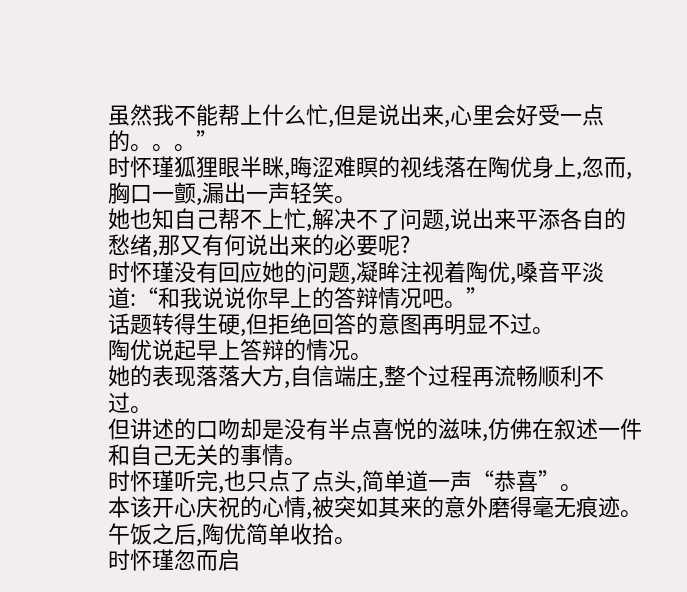虽然我不能帮上什么忙,但是说出来,心里会好受一点的。。。”
时怀瑾狐狸眼半眯,晦涩难瞑的视线落在陶优身上,忽而,胸口一颤,漏出一声轻笑。
她也知自己帮不上忙,解决不了问题,说出来平添各自的愁绪,那又有何说出来的必要呢?
时怀瑾没有回应她的问题,凝眸注视着陶优,嗓音平淡道:“和我说说你早上的答辩情况吧。”
话题转得生硬,但拒绝回答的意图再明显不过。
陶优说起早上答辩的情况。
她的表现落落大方,自信端庄,整个过程再流畅顺利不过。
但讲述的口吻却是没有半点喜悦的滋味,仿佛在叙述一件和自己无关的事情。
时怀瑾听完,也只点了点头,简单道一声“恭喜”。
本该开心庆祝的心情,被突如其来的意外磨得毫无痕迹。
午饭之后,陶优简单收拾。
时怀瑾忽而启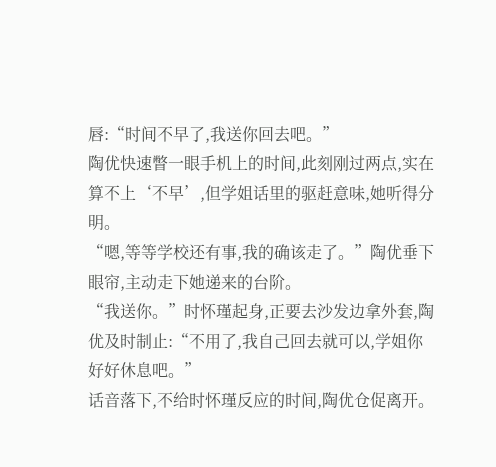唇:“时间不早了,我送你回去吧。”
陶优快速瞥一眼手机上的时间,此刻刚过两点,实在算不上‘不早’,但学姐话里的驱赶意味,她听得分明。
“嗯,等等学校还有事,我的确该走了。”陶优垂下眼帘,主动走下她递来的台阶。
“我送你。”时怀瑾起身,正要去沙发边拿外套,陶优及时制止:“不用了,我自己回去就可以,学姐你好好休息吧。”
话音落下,不给时怀瑾反应的时间,陶优仓促离开。